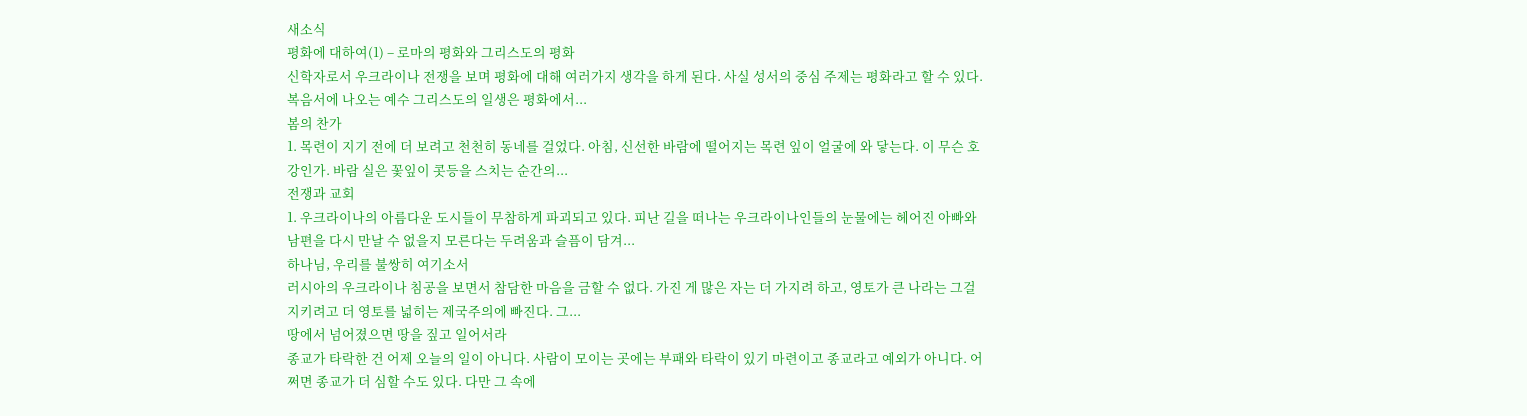새소식
평화에 대하여(1) – 로마의 평화와 그리스도의 평화
신학자로서 우크라이나 전쟁을 보며 평화에 대해 여러가지 생각을 하게 된다. 사실 성서의 중심 주제는 평화라고 할 수 있다. 복음서에 나오는 예수 그리스도의 일생은 평화에서...
봄의 찬가
1. 목련이 지기 전에 더 보려고 천천히 동네를 걸었다. 아침, 신선한 바람에 떨어지는 목련 잎이 얼굴에 와 닿는다. 이 무슨 호강인가. 바람 실은 꽃잎이 콧등을 스치는 순간의...
전쟁과 교회
1. 우크라이나의 아름다운 도시들이 무참하게 파괴되고 있다. 피난 길을 떠나는 우크라이나인들의 눈물에는 헤어진 아빠와 남편을 다시 만날 수 없을지 모른다는 두려움과 슬픔이 담겨...
하나님, 우리를 불쌍히 여기소서
러시아의 우크라이나 침공을 보면서 참담한 마음을 금할 수 없다. 가진 게 많은 자는 더 가지려 하고, 영토가 큰 나라는 그걸 지키려고 더 영토를 넓히는 제국주의에 빠진다. 그...
땅에서 넘어졌으면 땅을 짚고 일어서라
종교가 타락한 건 어제 오늘의 일이 아니다. 사람이 모이는 곳에는 부패와 타락이 있기 마련이고 종교라고 예외가 아니다. 어쩌면 종교가 더 심할 수도 있다. 다만 그 속에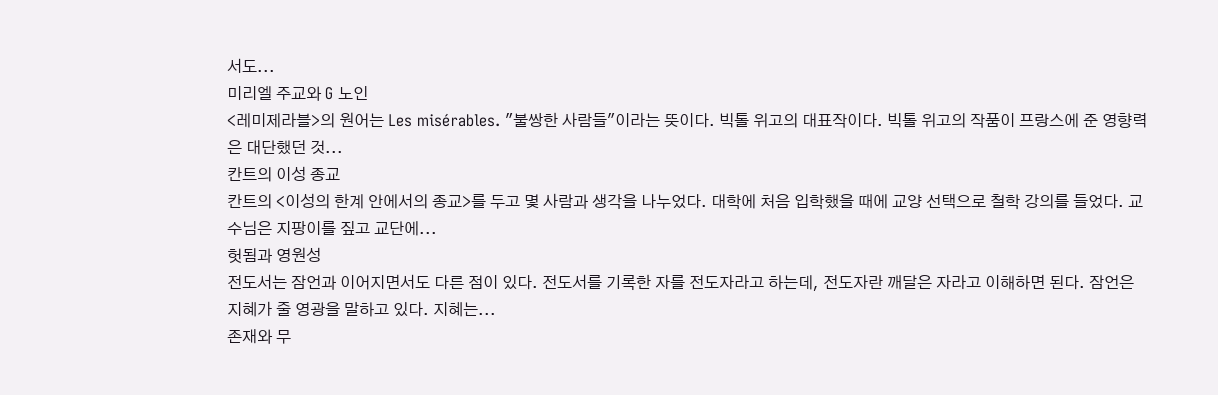서도...
미리엘 주교와 G 노인
<레미제라블>의 원어는 Les misérables. "불쌍한 사람들"이라는 뜻이다. 빅톨 위고의 대표작이다. 빅톨 위고의 작품이 프랑스에 준 영향력은 대단했던 것...
칸트의 이성 종교
칸트의 <이성의 한계 안에서의 종교>를 두고 몇 사람과 생각을 나누었다. 대학에 처음 입학했을 때에 교양 선택으로 철학 강의를 들었다. 교수님은 지팡이를 짚고 교단에...
헛됨과 영원성
전도서는 잠언과 이어지면서도 다른 점이 있다. 전도서를 기록한 자를 전도자라고 하는데, 전도자란 깨달은 자라고 이해하면 된다. 잠언은 지혜가 줄 영광을 말하고 있다. 지혜는...
존재와 무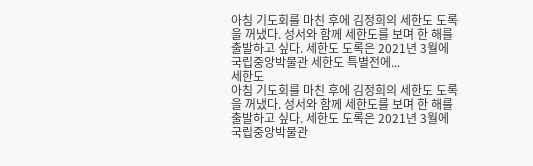아침 기도회를 마친 후에 김정희의 세한도 도록을 꺼냈다. 성서와 함께 세한도를 보며 한 해를 출발하고 싶다. 세한도 도록은 2021년 3월에 국립중앙박물관 세한도 특별전에...
세한도
아침 기도회를 마친 후에 김정희의 세한도 도록을 꺼냈다. 성서와 함께 세한도를 보며 한 해를 출발하고 싶다. 세한도 도록은 2021년 3월에 국립중앙박물관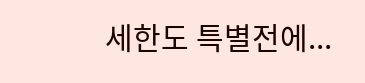세한도 특별전에...